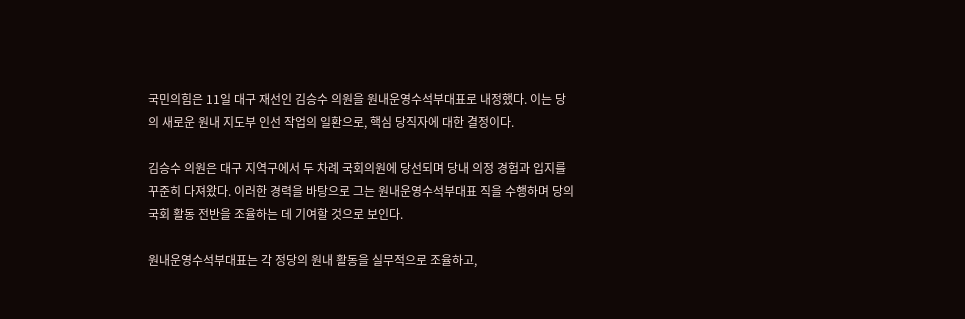국민의힘은 11일 대구 재선인 김승수 의원을 원내운영수석부대표로 내정했다. 이는 당의 새로운 원내 지도부 인선 작업의 일환으로, 핵심 당직자에 대한 결정이다.

김승수 의원은 대구 지역구에서 두 차례 국회의원에 당선되며 당내 의정 경험과 입지를 꾸준히 다져왔다. 이러한 경력을 바탕으로 그는 원내운영수석부대표 직을 수행하며 당의 국회 활동 전반을 조율하는 데 기여할 것으로 보인다.

원내운영수석부대표는 각 정당의 원내 활동을 실무적으로 조율하고,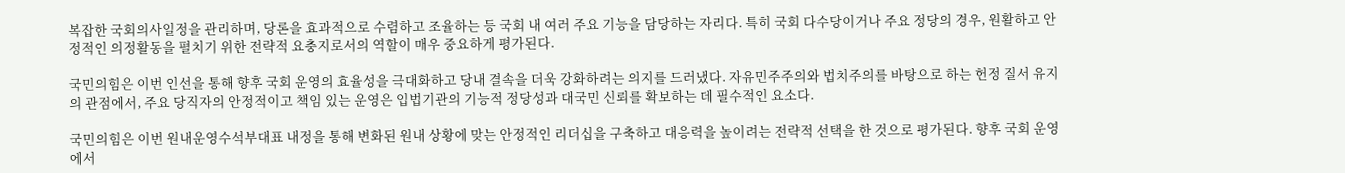복잡한 국회의사일정을 관리하며, 당론을 효과적으로 수렴하고 조율하는 등 국회 내 여러 주요 기능을 담당하는 자리다. 특히 국회 다수당이거나 주요 정당의 경우, 원활하고 안정적인 의정활동을 펼치기 위한 전략적 요충지로서의 역할이 매우 중요하게 평가된다.

국민의힘은 이번 인선을 통해 향후 국회 운영의 효율성을 극대화하고 당내 결속을 더욱 강화하려는 의지를 드러냈다. 자유민주주의와 법치주의를 바탕으로 하는 헌정 질서 유지의 관점에서, 주요 당직자의 안정적이고 책임 있는 운영은 입법기관의 기능적 정당성과 대국민 신뢰를 확보하는 데 필수적인 요소다.

국민의힘은 이번 원내운영수석부대표 내정을 통해 변화된 원내 상황에 맞는 안정적인 리더십을 구축하고 대응력을 높이려는 전략적 선택을 한 것으로 평가된다. 향후 국회 운영에서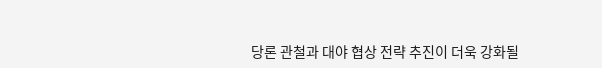당론 관철과 대야 협상 전략 추진이 더욱 강화될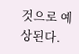것으로 예상된다.